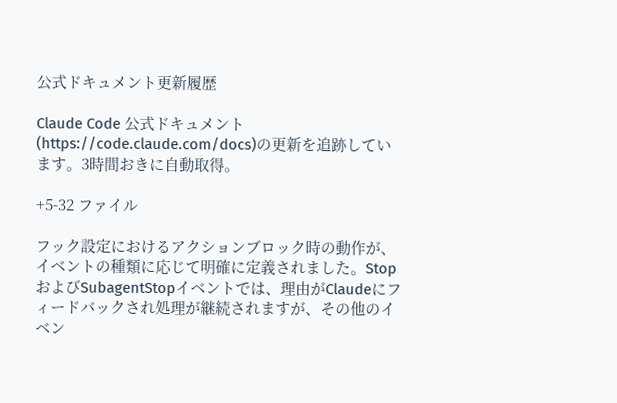公式ドキュメント更新履歴

Claude Code 公式ドキュメント(https://code.claude.com/docs)の更新を追跡しています。3時間おきに自動取得。

+5-32 ファイル

フック設定におけるアクションブロック時の動作が、イベントの種類に応じて明確に定義されました。StopおよびSubagentStopイベントでは、理由がClaudeにフィードバックされ処理が継続されますが、その他のイベン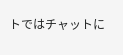トではチャットに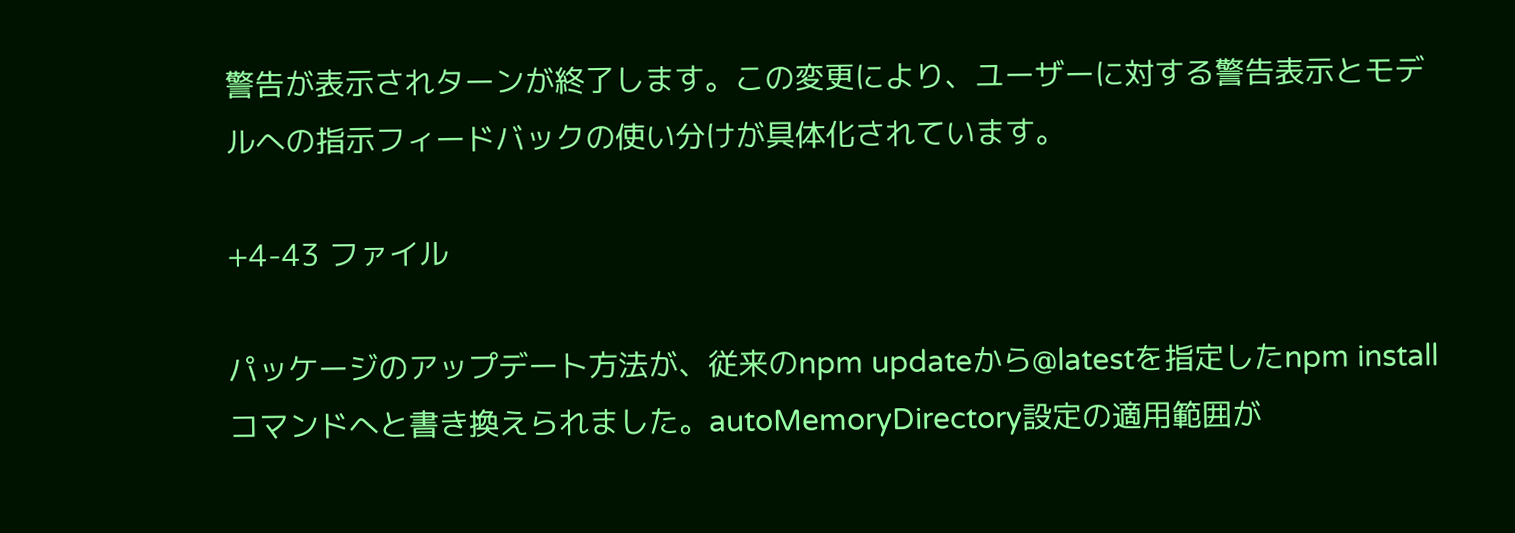警告が表示されターンが終了します。この変更により、ユーザーに対する警告表示とモデルへの指示フィードバックの使い分けが具体化されています。

+4-43 ファイル

パッケージのアップデート方法が、従来のnpm updateから@latestを指定したnpm installコマンドへと書き換えられました。autoMemoryDirectory設定の適用範囲が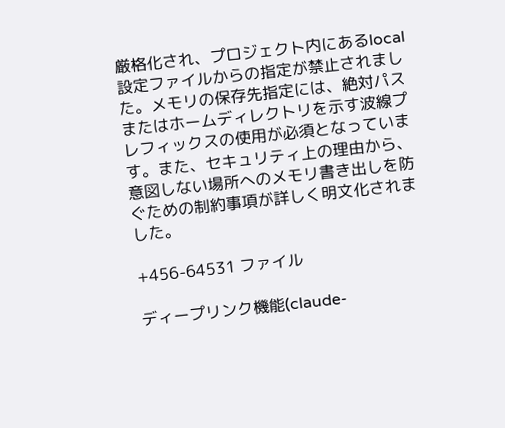厳格化され、プロジェクト内にあるlocal設定ファイルからの指定が禁止されました。メモリの保存先指定には、絶対パスまたはホームディレクトリを示す波線プレフィックスの使用が必須となっています。また、セキュリティ上の理由から、意図しない場所へのメモリ書き出しを防ぐための制約事項が詳しく明文化されました。

+456-64531 ファイル

ディープリンク機能(claude-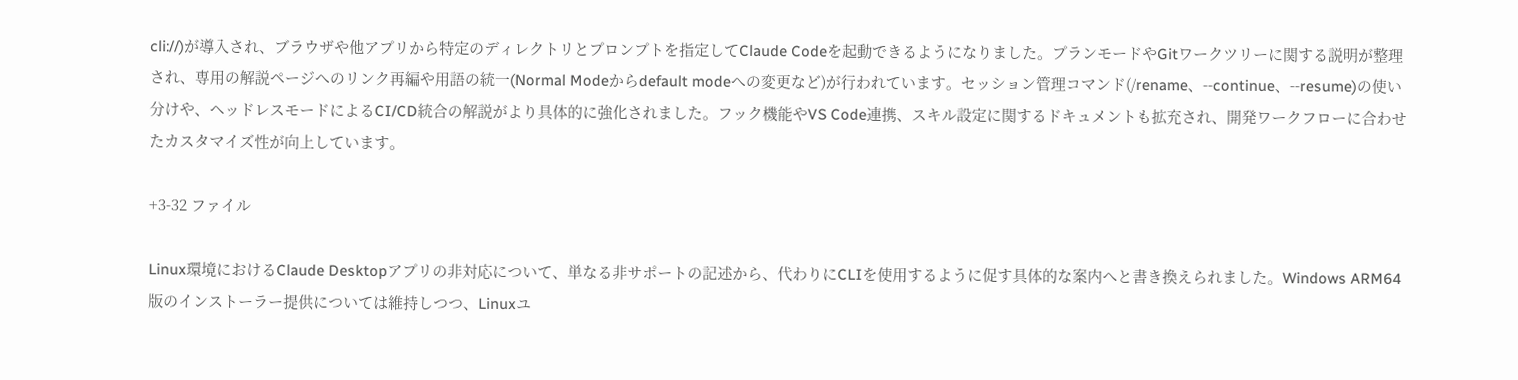cli://)が導入され、ブラウザや他アプリから特定のディレクトリとプロンプトを指定してClaude Codeを起動できるようになりました。プランモードやGitワークツリーに関する説明が整理され、専用の解説ページへのリンク再編や用語の統一(Normal Modeからdefault modeへの変更など)が行われています。セッション管理コマンド(/rename、--continue、--resume)の使い分けや、ヘッドレスモードによるCI/CD統合の解説がより具体的に強化されました。フック機能やVS Code連携、スキル設定に関するドキュメントも拡充され、開発ワークフローに合わせたカスタマイズ性が向上しています。

+3-32 ファイル

Linux環境におけるClaude Desktopアプリの非対応について、単なる非サポートの記述から、代わりにCLIを使用するように促す具体的な案内へと書き換えられました。Windows ARM64版のインストーラー提供については維持しつつ、Linuxユ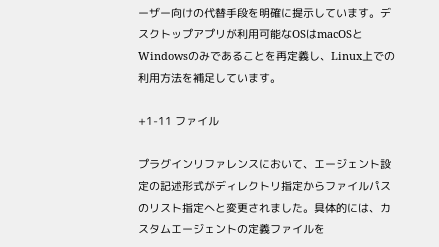ーザー向けの代替手段を明確に提示しています。デスクトップアプリが利用可能なOSはmacOSとWindowsのみであることを再定義し、Linux上での利用方法を補足しています。

+1-11 ファイル

プラグインリファレンスにおいて、エージェント設定の記述形式がディレクトリ指定からファイルパスのリスト指定へと変更されました。具体的には、カスタムエージェントの定義ファイルを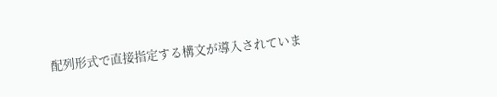配列形式で直接指定する構文が導入されていま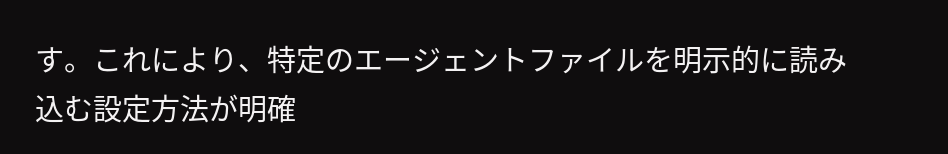す。これにより、特定のエージェントファイルを明示的に読み込む設定方法が明確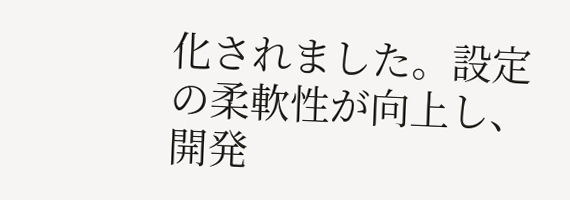化されました。設定の柔軟性が向上し、開発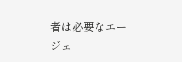者は必要なエージェ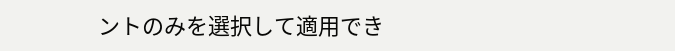ントのみを選択して適用でき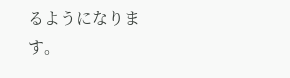るようになります。